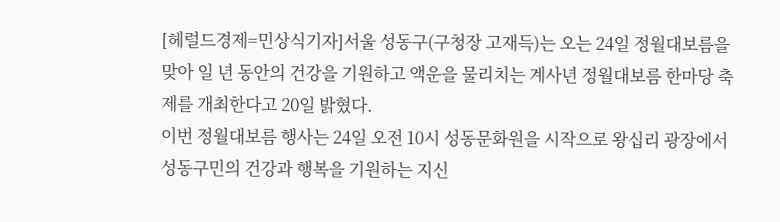[헤럴드경제=민상식기자]서울 성동구(구청장 고재득)는 오는 24일 정월대보름을 맞아 일 년 동안의 건강을 기원하고 액운을 물리치는 계사년 정월대보름 한마당 축제를 개최한다고 20일 밝혔다.
이번 정월대보름 행사는 24일 오전 10시 성동문화원을 시작으로 왕십리 광장에서 성동구민의 건강과 행복을 기원하는 지신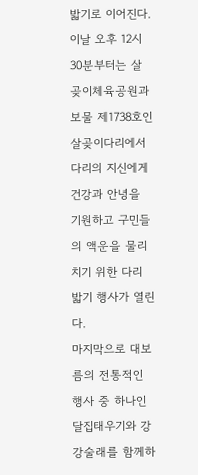밟기로 이어진다.
이날 오후 12시30분부터는 살곶이체육공원과 보물 제1738호인 살곶이다리에서 다리의 지신에게 건강과 안녕을 기원하고 구민들의 액운을 물리치기 위한 다리 밟기 행사가 열린다.
마지막으로 대보름의 전통적인 행사 중 하나인 달집태우기와 강강술래를 함께하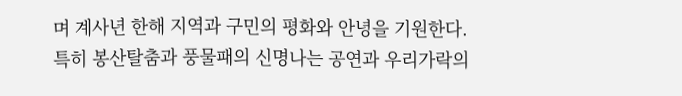며 계사년 한해 지역과 구민의 평화와 안녕을 기원한다.
특히 봉산탈춤과 풍물패의 신명나는 공연과 우리가락의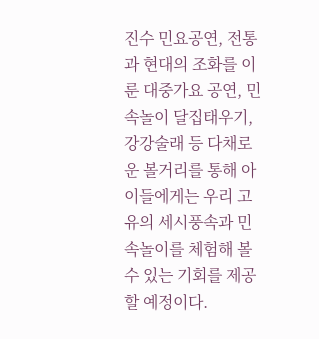진수 민요공연, 전통과 현대의 조화를 이룬 대중가요 공연, 민속놀이 달집태우기, 강강술래 등 다채로운 볼거리를 통해 아이들에게는 우리 고유의 세시풍속과 민속놀이를 체험해 볼 수 있는 기회를 제공할 예정이다.